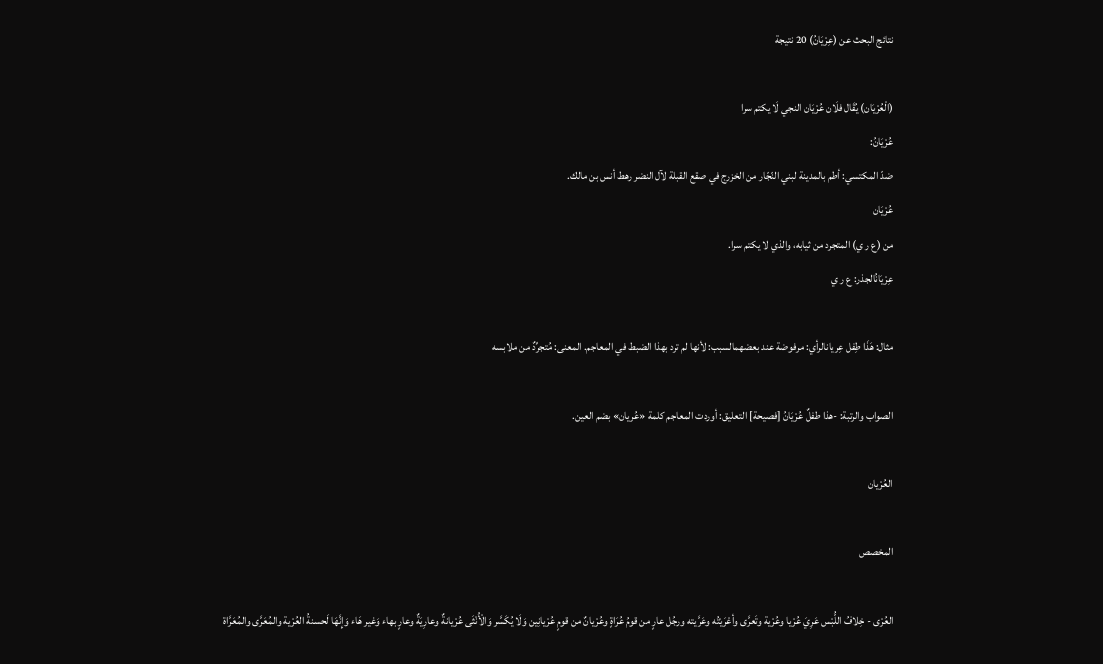نتائج البحث عن (عِرْيَانُ) 20 نتيجة

(الْعُرْيَان) يُقَال فلَان عُرْيَان النجي لَا يكتم سرا
عُرْيَانُ:
ضدّ المكتسي: أطم بالمدينة لبني النّجّار من الخزرج في صقع القبلة لآل النضر رهط أنس بن مالك.
عُرْيَان
من (ع ر ي) المتجرد من ثيابه، والذي لا يكتم سرا.
عِرْيَانُالجذر: ع ر ي

مثال: هَذَا طِفل عِريانالرأي: مرفوضة عند بعضهمالسبب: لأنها لم ترد بهذا الضبط في المعاجم. المعنى: مُتجرِّدٌ من ملابسه

الصواب والرتبة: -هذا طفلٌ عُرْيَانُ [فصيحة] التعليق: أوردت المعاجم كلمة «عُريان» بضم العين.

العُرْيان

المخصص

العُرْى - خِلافُ اللُّبْس عَرِيَ عُرْيا وعُرْية وتَعرَّى وأعْرَيْتُه وعَرَّيته ورجُل عارٍ من قومُ عُرَاةٍ وعُرْيانٌ من قومٍ عُرْيانِين وَلَا يُكَسَّر وَالْأُنْثَى عُرْيانةٌ وعارِيَةٌ وعارٍ بهاء وَغير هَاء وَإِنَّهَا لَحسنةُ العُرْية والمُعَرَّى والمُعَرَّاة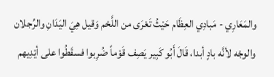والمَعَارِي - مَبادِي العِظَام حَيْثُ تَعْرَى من اللَّحْم وَقيل هِيَ اليَدَانِ والرِّجلان والوجْه لأنَّه بادٍ أبدا، قَالَ أَبُو كَبِير يَصِف قَوْماً ضُرِبوا فسقَطُوا على أيْدِيهم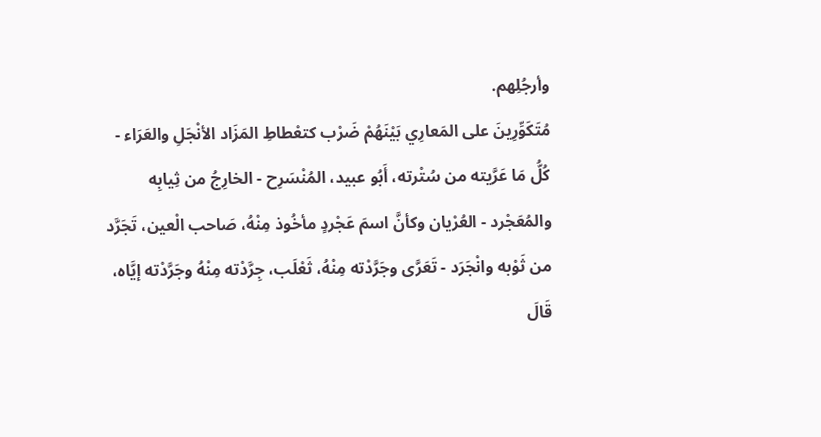وأرجُلِهم.
مُتَكَوِّرِينَ على المَعارِي بَيْنَهُمْ ضَرْب كتعْطاطِ المَزَاد الأنْجَلِ والعَرَاء - كُلُّ مَا عَرَّيته من سُتْرته، أَبُو عبيد، المُنْسَرِح - الخارِجُ من ثِيابِه والمُعَجْرد - العُرْيان وكأنَّ اسمَ عَجْردٍ مأخُوذ مِنْهُ، صَاحب الْعين، تَجَرَّد من ثَوْبه وانْجَرَد - تَعَرَّى وجَرَّدْته مِنْهُ، ثَعْلَب، جِرَّدْته مِنْهُ وجَرَّدْته إيَّاه، قَالَ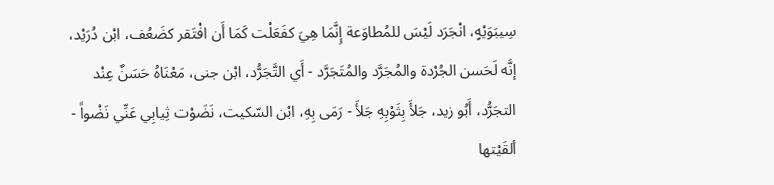سِيبَوَيْهٍ، انْجَرَد لَيْسَ للمُطاوَعة إِنَّمَا هِيَ كفَعَلْت كَمَا أَن افْتَقر كضَعُف، ابْن دُرَيْد، إنَّه لَحَسن الجُرْدة والمُجَرَّد والمُتَجَرَّد - أَي التَّجَرُّد، ابْن جنى، مَعْنَاهُ حَسَنٌ عِنْد التجَرُّد، أَبُو زيد، جَلأَ بِثَوْبِهِ جَلأَ - رَمَى بِهِ، ابْن السّكيت، نَضَوْت ثِيابِي عَنِّي نَضْواً - ألقَيْتها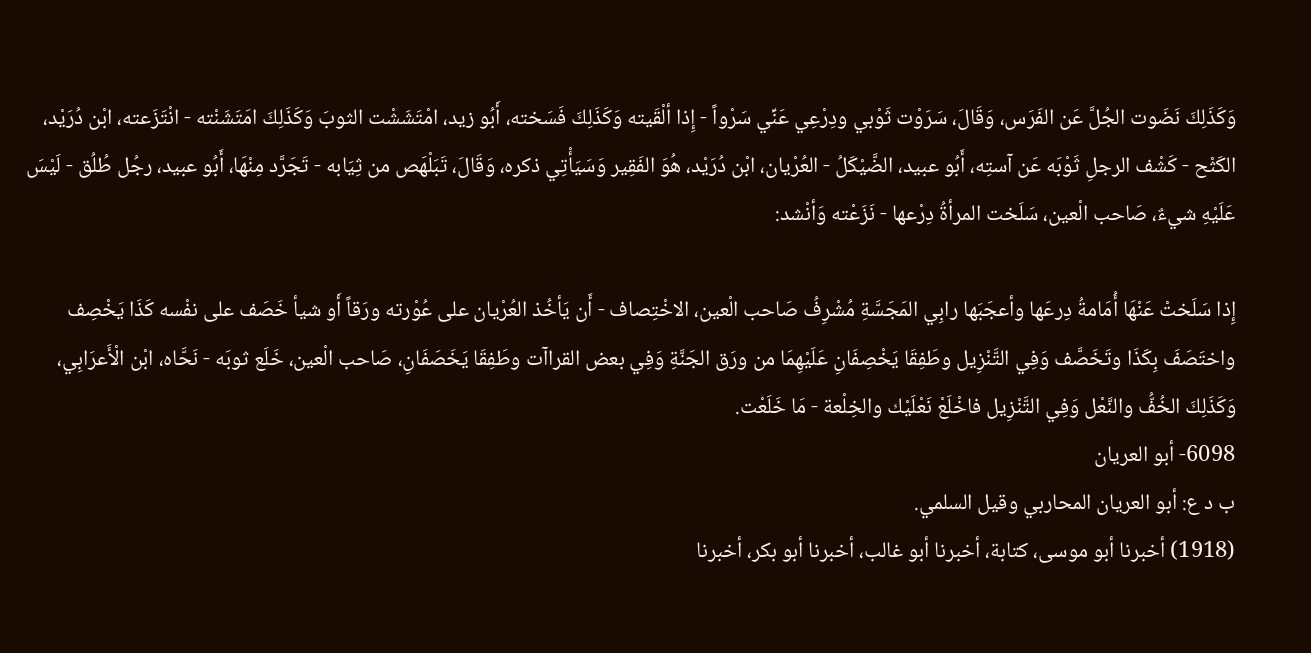وَكَذَلِكَ نَضَوت الجُلَّ عَن الفَرَس، وَقَالَ، سَرَوْت ثَوْبي ودِرْعِي عَنِّي سَرْواً - إِذا ألْقَيته وَكَذَلِكَ فَسَخته، أَبُو زيد، امْتَشَشْت الثوبَ وَكَذَلِكَ امَتَشَنْته - انْتَزَعته، ابْن دُرَيْد، الكَثْح - كَشْف الرجلِ ثَوْبَه عَن آستِه، أَبُو عبيد، الضَّيْكَلُ - العُرْيان، ابْن دُرَيْد، هُوَ الفَقِير وَسَيَأْتِي ذكره، وَقَالَ، تَبَلْهَص من ثِيَابه - تَجَرَّد مِنْهَا، أَبُو عبيد، رجُل طُلُق - لَيْسَ عَلَيْهِ شيءٌ، صَاحب الْعين، سَلَخت المرأةُ دِرْعها - نَزَعْته وَأنْشد:

إِذا سَلَختْ عَنْهَا أُمَامةُ دِرعَها وأعجَبَها رابِي المَجَسَّةِ مُشْرِفُ صَاحب الْعين، الاخْتِصاف - أَن يَأخُذ العُرْيان على عُوْرته ورَقاً أَو شيأ خَصَف على نفْسه كَذَا يَخْصِف واختَصَفَ بِكَذَا وتَخَصَّف وَفِي التَّنْزِيل وطَفِقَا يَخْصِفَانِ عَلَيْهِمَا من ورَق الجَنَّةِ وَفِي بعض القراآت وطَفِقَا يَخَصَفَانِ، صَاحب الْعين، خَلَع ثوبَه - نَحَّاه، ابْن الْأَعرَابِي، وَكَذَلِكَ الخُفُّ والنَّعْل وَفِي التَّنْزِيل فاخْلَعْ نَعْلَيْك والخِلْعة - مَا خَلَعْت.
6098- أبو العريان
ب د ع: أبو العريان المحاربي وقيل السلمي.
(1918) أخبرنا أبو موسى، كتابة، أخبرنا أبو غالب، أخبرنا أبو بكر، أخبرنا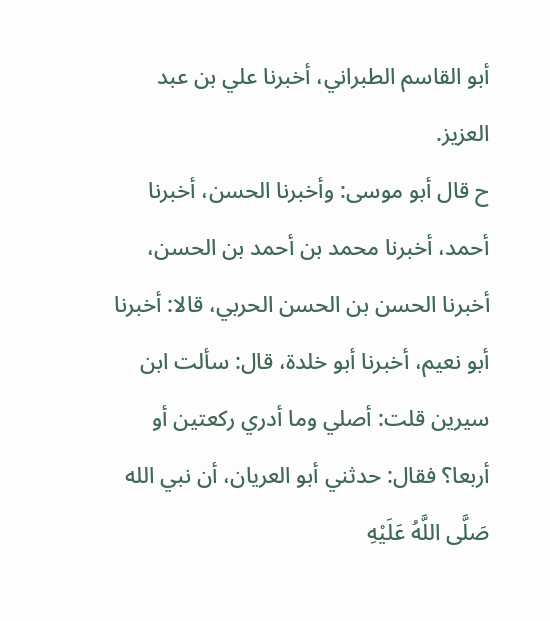أبو القاسم الطبراني، أخبرنا علي بن عبد العزيز.
ح قال أبو موسى: وأخبرنا الحسن، أخبرنا أحمد، أخبرنا محمد بن أحمد بن الحسن، أخبرنا الحسن بن الحسن الحربي، قالا: أخبرنا أبو نعيم، أخبرنا أبو خلدة، قال: سألت ابن سيرين قلت: أصلي وما أدري ركعتين أو أربعا؟ فقال: حدثني أبو العريان، أن نبي الله صَلَّى اللَّهُ عَلَيْهِ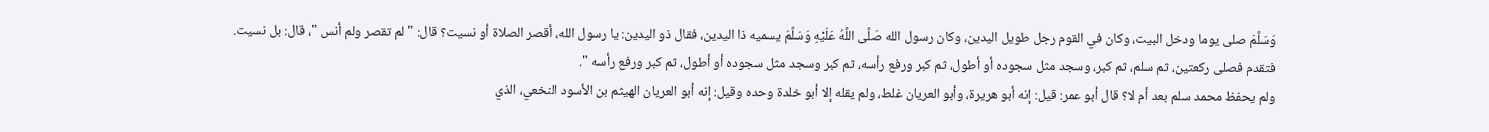وَسَلَّمَ صلى يوما ودخل البيت، وكان في القوم رجل طويل اليدين، وكان رسول الله صَلَّى اللَّهُ عَلَيْهِ وَسَلَّمَ يسميه ذا اليدين، فقال ذو اليدين: يا رسول الله، أقصر الصلاة أو نسيت؟ قال: " لم تقصر ولم أنس "، قال: بل نسيت.
فتقدم فصلى ركعتين، ثم سلم، ثم كبر، وسجد مثل سجوده أو أطول، ثم كبر ورفع رأسه، ثم كبر وسجد مثل سجوده أو أطول، ثم كبر ورفع رأسه ".
ولم يحفظ محمد سلم بعد أم لا؟ قال أبو عمر: قيل: إنه أبو هريرة، وأبو العريان غلط، ولم يقله إلا أبو خلدة وحده وقيل: إنه أبو العريان الهيثم بن الأسود النخعي، الذي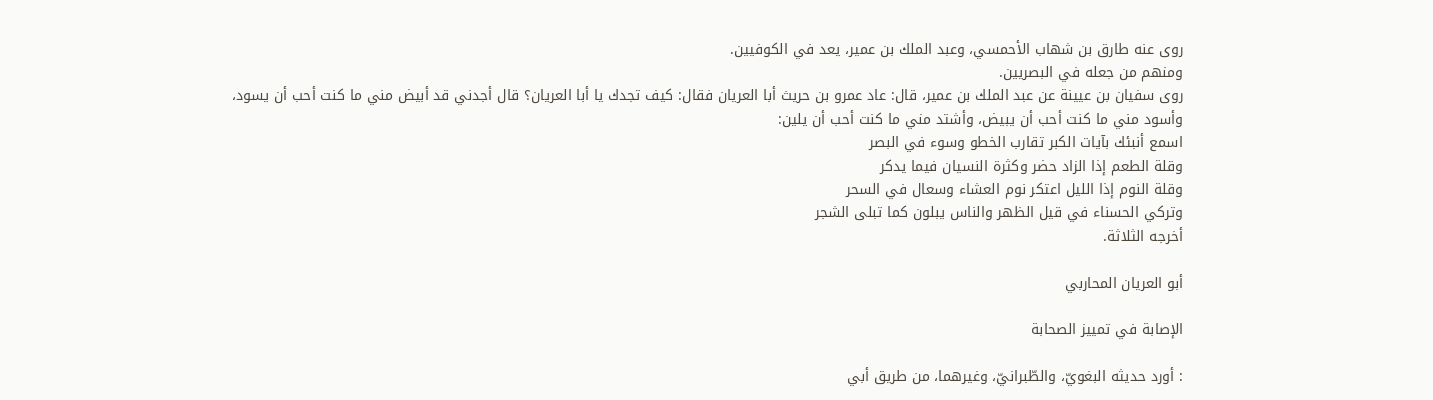روى عنه طارق بن شهاب الأحمسي، وعبد الملك بن عمير، يعد في الكوفيين.
ومنهم من جعله في البصريين.
روى سفيان بن عيينة عن عبد الملك بن عمير، قال: عاد عمرو بن حريث أبا العريان فقال: كيف تجدك يا أبا العريان؟ قال أجدني قد أبيض مني ما كنت أحب أن يسود، وأسود مني ما كنت أحب أن يبيض، وأشتد مني ما كنت أحب أن يلين:
اسمع أنبئك بآيات الكبر تقارب الخطو وسوء في البصر
وقلة الطعم إذا الزاد حضر وكثرة النسيان فيما يدكر
وقلة النوم إذا الليل اعتكر نوم العشاء وسعال في السحر
وتركي الحسناء في قيل الظهر والناس يبلون كما تبلى الشجر
أخرجه الثلاثة.

أبو العريان المحاربي

الإصابة في تمييز الصحابة

: أورد حديثه البغويّ، والطّبرانيّ، وغيرهما، من طريق أبي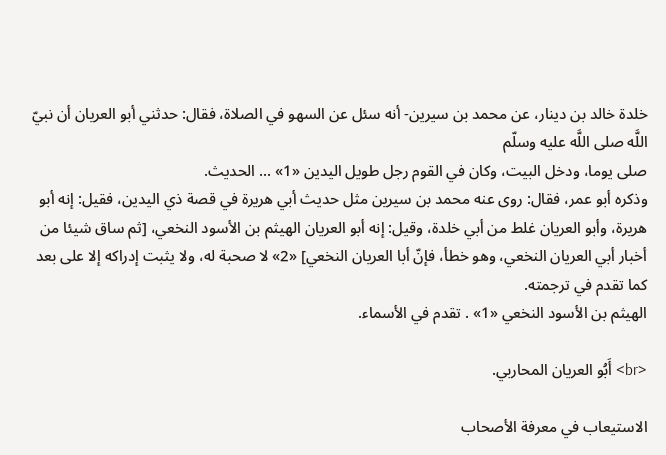خلدة خالد بن دينار، عن محمد بن سيرين- أنه سئل عن السهو في الصلاة، فقال: حدثني أبو العريان أن نبيّ اللَّه صلى اللَّه عليه وسلّم
صلى يوما، ودخل البيت، وكان في القوم رجل طويل اليدين «1» ... الحديث.
وذكره أبو عمر، فقال: روى عنه محمد بن سيرين مثل حديث أبي هريرة في قصة ذي اليدين، فقيل: إنه أبو هريرة، وأبو العريان غلط من أبي خلدة، وقيل: إنه أبو العريان الهيثم بن الأسود النخعي، [ثم ساق شيئا من أخبار أبي العريان النخعي، وهو خطأ، فإنّ أبا العريان النخعي] «2» لا صحبة له، ولا يثبت إدراكه إلا على بعد كما تقدم في ترجمته.
الهيثم بن الأسود النخعي «1» . تقدم في الأسماء.

<br> أَبُو العريان المحاربي.

الاستيعاب في معرفة الأصحاب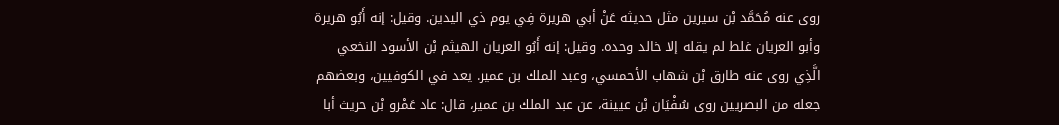روى عنه مُحَمَّد بْن سيرين مثل حديثه عَنْ أبي هريرة فِي يوم ذي اليدين. وقيل: إنه أَبُو هريرة وأبو العريان غلط لم يقله إلا خالد وحده. وقيل: إنه أَبُو العريان الهيثم بْن الأسود النخعي الَّذِي روى عنه طارق بْن شهاب الأحمسي، وعبد الملك بن عمير. يعد في الكوفيين، وبعضهم جعله من البصريين روى سُفْيَان بْن عيينة، عن عبد الملك بن عمير، قال: عاد عَمْرو بْن حريث أبا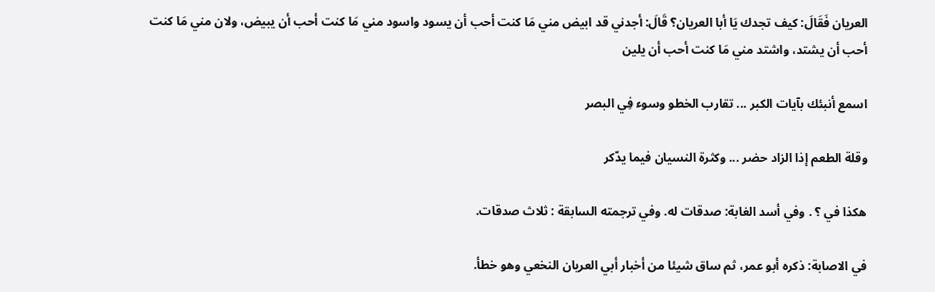العريان فَقَالَ: كيف تجدك يَا أبا العريان؟ قَالَ: أجدني قد ابيض مني مَا كنت أحب أن يسود واسود مني مَا كنت أحب أن يبيض، ولان مني مَا كنت أحب أن يشتد، واشتد مني مَا كنت أحب أن يلين

اسمع أنبئك بآيات الكبر ... تقارب الخطو وسوء فِي البصر

وقلة الطعم إذا الزاد حضر ... وكثرة النسيان فيما يدّكر

هكذا في ؟ . وفي أسد الغابة: صدقات له. وفي ترجمته السابقة : ثلاث صدقات.

في الاصابة: ذكره أبو عمر، ثم ساق شيئا من أخبار أبي العريان النخعي وهو خطأ.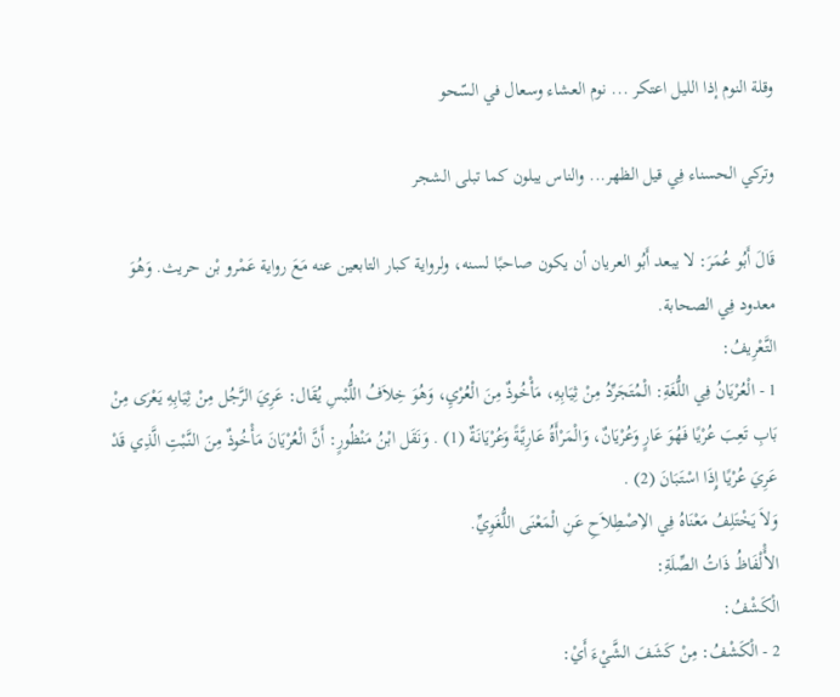وقلة النوم إذا الليل اعتكر ... نوم العشاء وسعال في السّحو

وتركي الحسناء فِي قيل الظهر... والناس يبلون كما تبلى الشجر

قَالَ أَبُو عُمَرَ: لا يبعد أَبُو العريان أن يكون صاحبًا لسنه، ولرواية كبار التابعين عنه مَعَ رواية عَمْرو بْن حريث. وَهُوَ معدود فِي الصحابة.
التَّعْرِيفُ:
1 - الْعُرْيَانُ فِي اللُّغَةِ: الْمُتَجَرِّدُ مِنْ ثِيَابِهِ، مَأْخُوذٌ مِنَ الْعُرْيِ، وَهُوَ خِلاَفُ اللُّبْسِ يُقَال: عَرِيَ الرَّجُل مِنْ ثِيَابِهِ يَعْرَى مِنْ بَابِ تَعِبَ عُرْيًا فَهُوَ عَارٍ وَعُرْيَانٌ، وَالْمَرْأَةُ عَارِيَّةً وَعُرْيَانَةٌ (1) . وَنَقَل ابْنُ مَنْظُورٍ: أَنَّ الْعُرْيَانَ مَأْخُوذٌ مِنَ النَّبْتِ الَّذِي قَدْ عَرِيَ عُرْيًا إِذَا اسْتَبَانَ (2) .
وَلاَ يَخْتَلِفُ مَعْنَاهُ فِي الاِصْطِلاَحِ عَنِ الْمَعْنَى اللُّغَوِيِّ.
الأَْلْفَاظُ ذَاتُ الصِّلَةِ:
الْكَشْفُ:
2 - الْكَشْفُ: مِنْ كَشَفَ الشَّيْءَ أَيْ: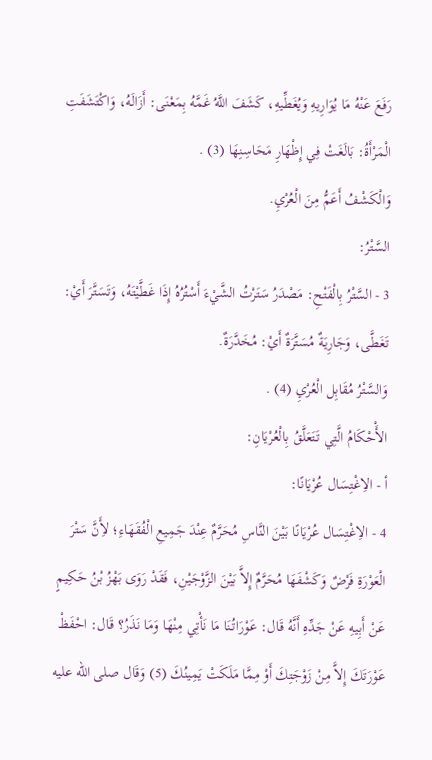رَفَعَ عَنْهُ مَا يُوَارِيهِ وَيُغَطِّيهِ، كَشَفَ اللَّهُ غَمَّهُ بِمَعْنَى: أَزَالَهُ، وَاكْتَشَفَتِ الْمَرْأَةُ: بَالَغَتْ فِي إِظْهَارِ مَحَاسِنِهَا (3) .
وَالْكَشْفُ أَعَمُّ مِنَ الْعُرْيِ.
السَّتْرُ:
3 - السَّتْرُ بِالْفَتْحِ: مَصْدَرُ سَتَرْتُ الشَّيْءَ أَسْتُرُهُ إِذَا غَطَّيْتَهُ، وَتَسَتَّرَ أَيْ: تَغَطَّى، وَجَارِيَةٌ مُسَتَّرَةٌ أَيْ: مُخَدَّرَةٌ.
وَالسَّتْرُ مُقَابِل الْعُرْيِ (4) .
الأَْحْكَامُ الَّتِي تَتَعَلَّقُ بِالْعُرْيَانِ:
أ - الاِغْتِسَال عُرْيَانًا:
4 - الاِغْتِسَال عُرْيَانًا بَيْنَ النَّاسِ مُحَرَّمٌ عِنْدَ جَمِيعِ الْفُقَهَاءِ؛ لأَِنَّ سَتْرَ الْعَوْرَةِ فَرْضٌ وَكَشْفَهَا مُحَرَّمٌ إِلاَّ بَيْنَ الزَّوْجَيْنِ، فَقَدْ رَوَى بَهْزُ بْنُ حَكِيمٍ عَنْ أَبِيهِ عَنْ جَدِّهِ أَنَّهُ قَال: عَوْرَاتُنَا مَا نَأْتِي مِنْهَا وَمَا نَذَرُ؟ قَال: احْفَظْ عَوْرَتَكَ إِلاَّ مِنْ زَوْجَتِكَ أَوْ مِمَّا مَلَكَتْ يَمِينُكَ (5) وَقَال صلى الله عليه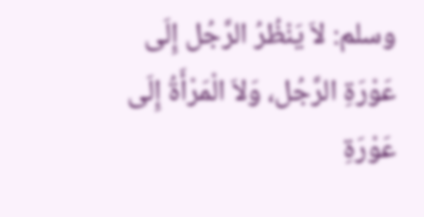وسلم: لاَ يَنْظُرُ الرَّجُل إِلَى عَوْرَةِ الرَّجُل، وَلاَ الْمَرْأَةُ إِلَى عَوْرَةِ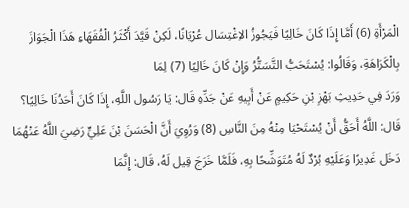الْمَرْأَةِ (6) أَمَّا إِذَا كَانَ خَالِيًا فَيَجُوزُ الاِغْتِسَال عُرْيَانًا، لَكِنْ قَيَّدَ أَكْثَرُ الْفُقَهَاءِ هَذَا الْجَوَازَ بِالْكَرَاهَةِ، وَقَالُوا: يُسْتَحَبُّ التَّسَتُّرُ وَإِنْ كَانَ خَالِيًا (7) لِمَا
وَرَدَ فِي حَدِيثِ بَهْزِ بْنِ حَكِيمٍ عَنْ أَبِيهِ عَنْ جَدِّهِ قَال: يَا رَسُول اللَّهِ، إِذَا كَانَ أَحَدُنَا خَالِيًا؟ قَال: اللَّهُ أَحَقُّ أَنْ يُسْتَحْيَا مِنْهُ مِنَ النَّاسِ (8) وَرُوِيَ أَنَّ الْحَسَنَ بْنَ عَلِيٍّ رَضِيَ اللَّهُ عَنْهُمَا دَخَل غَدِيرًا وَعَلَيْهِ بُرْدٌ لَهُ مُتَوَشِّحًا بِهِ، فَلَمَّا خَرَجَ قِيل لَهُ، قَال: إِنَّمَا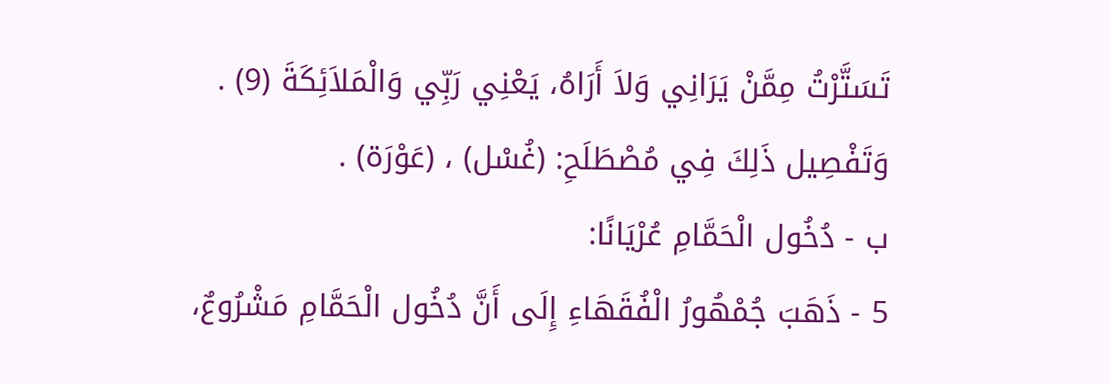تَسَتَّرْتُ مِمَّنْ يَرَانِي وَلاَ أَرَاهُ، يَعْنِي رَبِّي وَالْمَلاَئِكَةَ (9) .
وَتَفْصِيل ذَلِكَ فِي مُصْطَلَحِ: (غُسْل) ، (عَوْرَة) .
ب - دُخُول الْحَمَّامِ عُرْيَانًا:
5 - ذَهَبَ جُمْهُورُ الْفُقَهَاءِ إِلَى أَنَّ دُخُول الْحَمَّامِ مَشْرُوعٌ،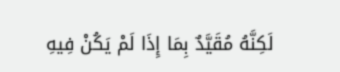لَكِنَّهُ مُقَيَّدٌ بِمَا إِذَا لَمْ يَكُنْ فِيهِ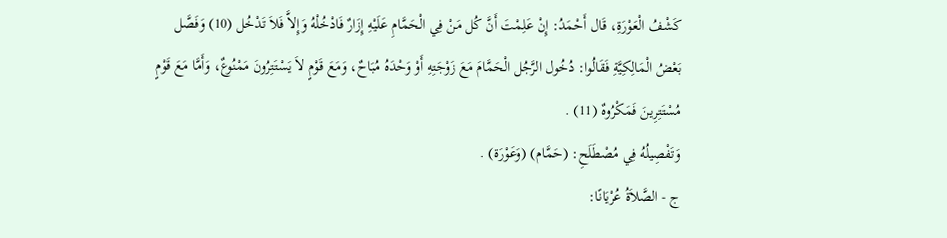كَشْفُ الْعَوْرَةِ، قَال أَحْمَدُ: إِنْ عَلِمْتَ أَنَّ كُل مَنْ فِي الْحَمَّامِ عَلَيْهِ إِزَارٌ فَادْخُلْهُ وَإِلاَّ فَلاَ تَدْخُل (10) وَفَصَّل بَعْضُ الْمَالِكِيَّةِ فَقَالُوا: دُخُول الرَّجُل الْحَمَّامَ مَعَ زَوْجَتِهِ أَوْ وَحْدَهُ مُبَاحٌ، وَمَعَ قَوْمٍ لاَ يَسْتَتِرُونَ مَمْنُوعٌ، وَأَمَّا مَعَ قَوْمٍ مُسْتَتِرِينَ فَمَكْرُوهٌ (11) .
وَتَفْصِيلُهُ فِي مُصْطَلَحِ: (حَمَّام) (وَعَوْرَة) .
ج - الصَّلاَةُ عُرْيَانًا: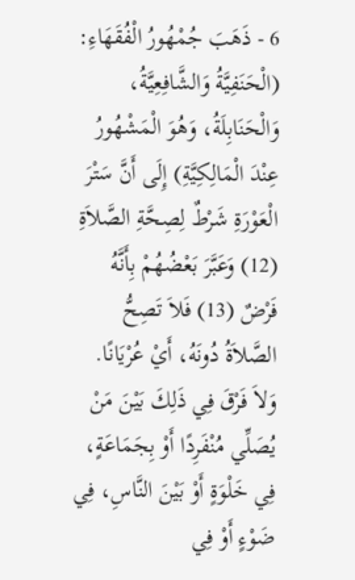6 - ذَهَبَ جُمْهُورُ الْفُقَهَاءِ: (الْحَنَفِيَّةُ وَالشَّافِعِيَّةُ، وَالْحَنَابِلَةُ، وَهُوَ الْمَشْهُورُ عِنْدَ الْمَالِكِيَّةِ) إِلَى أَنَّ سَتْرَ الْعَوْرَةِ شَرْطٌ لِصِحَّةِ الصَّلاَةِ (12) وَعَبَّرَ بَعْضُهُمْ بِأَنَّهُ فَرْضٌ (13) فَلاَ تَصِحُّ الصَّلاَةُ دُونَهُ، أَيْ عُرْيَانًا. وَلاَ فَرْقَ فِي ذَلِكَ بَيْنَ مَنْ يُصَلِّي مُنْفَرِدًا أَوْ بِجَمَاعَةٍ، فِي خَلْوَةٍ أَوْ بَيْنَ النَّاسِ، فِي ضَوْءٍ أَوْ فِي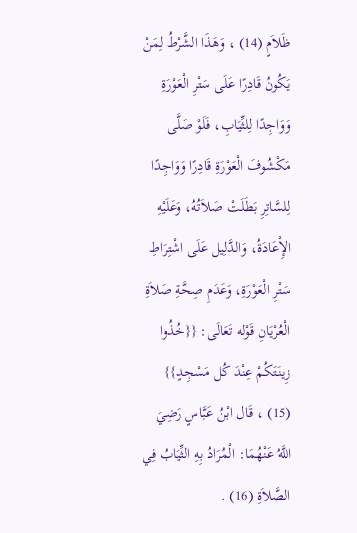ظَلاَمٍ (14) ، وَهَذَا الشَّرْطُ لِمَنْ يَكُونُ قَادِرًا عَلَى سَتْرِ الْعَوْرَةِ وَوَاجِدًا لِلثِّيَابِ، فَلَوْ صَلَّى مَكْشُوفَ الْعَوْرَةِ قَادِرًا وَوَاجِدًا لِلسَّاتِرِ بَطَلَتْ صَلاَتُهُ، وَعَلَيْهِ الإِْعَادَةُ، وَالدَّلِيل عَلَى اشْتِرَاطِ سَتْرِ الْعَوْرَةِ، وَعَدَمِ صِحَّةِ صَلاَةِ الْعُرْيَانِ قَوْله تَعَالَى: {{خُذُوا زِينَتَكُمْ عِنْدَ كُل مَسْجِدٍ}} (15) ، قَال ابْنُ عَبَّاسٍ رَضِيَ اللَّهُ عَنْهُمَا: الْمُرَادُ بِهِ الثِّيَابُ فِي الصَّلاَةِ (16) .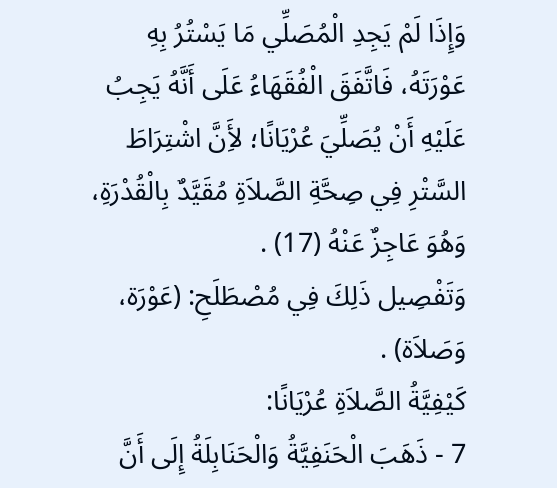وَإِذَا لَمْ يَجِدِ الْمُصَلِّي مَا يَسْتُرُ بِهِ
عَوْرَتَهُ، فَاتَّفَقَ الْفُقَهَاءُ عَلَى أَنَّهُ يَجِبُ عَلَيْهِ أَنْ يُصَلِّيَ عُرْيَانًا؛ لأَِنَّ اشْتِرَاطَ السَّتْرِ فِي صِحَّةِ الصَّلاَةِ مُقَيَّدٌ بِالْقُدْرَةِ، وَهُوَ عَاجِزٌ عَنْهُ (17) .
وَتَفْصِيل ذَلِكَ فِي مُصْطَلَحِ: (عَوْرَة، وَصَلاَة) .
كَيْفِيَّةُ الصَّلاَةِ عُرْيَانًا:
7 - ذَهَبَ الْحَنَفِيَّةُ وَالْحَنَابِلَةُ إِلَى أَنَّ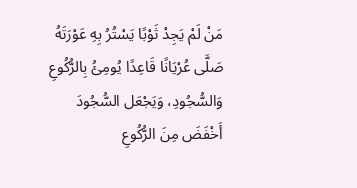مَنْ لَمْ يَجِدْ ثَوْبًا يَسْتُرُ بِهِ عَوْرَتَهُ صَلَّى عُرْيَانًا قَاعِدًا يُومِئُ بِالرُّكُوعِ وَالسُّجُودِ، وَيَجْعَل السُّجُودَ أَخْفَضَ مِنَ الرُّكُوعِ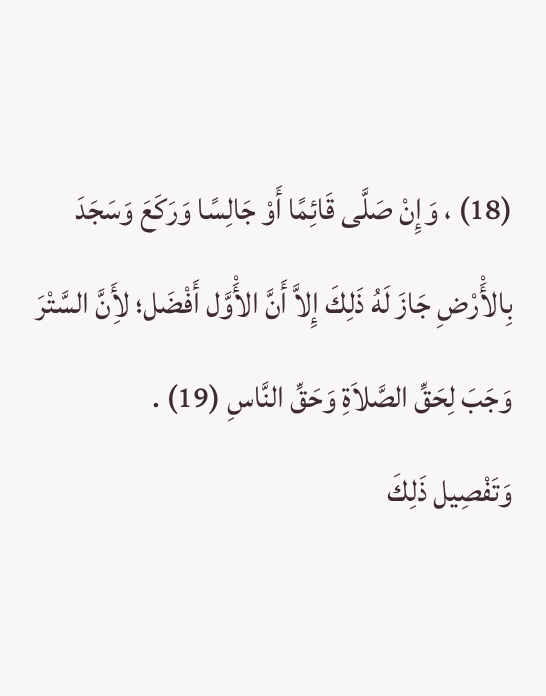(18) ، وَإِنْ صَلَّى قَائِمًا أَوْ جَالِسًا وَرَكَعَ وَسَجَدَ بِالأَْرْضِ جَازَ لَهُ ذَلِكَ إِلاَّ أَنَّ الأَْوَّل أَفْضَل؛ لأَِنَّ السَّتْرَ وَجَبَ لِحَقِّ الصَّلاَةِ وَحَقِّ النَّاسِ (19) .
وَتَفْصِيل ذَلِكَ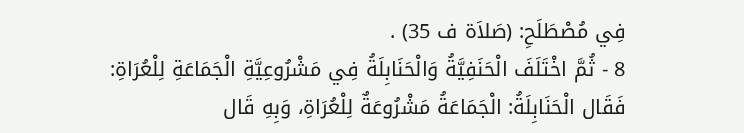فِي مُصْطَلَحِ: (صَلاَة ف 35) .
8 - ثُمَّ اخْتَلَفَ الْحَنَفِيَّةُ وَالْحَنَابِلَةُ فِي مَشْرُوعِيَّةِ الْجَمَاعَةِ لِلْعُرَاةِ:
فَقَال الْحَنَابِلَةُ: الْجَمَاعَةُ مَشْرُوعَةٌ لِلْعُرَاةِ، وَبِهِ قَال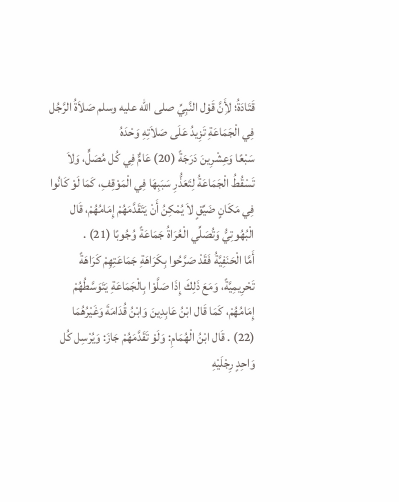قَتَادَةُ؛ لأَِنَّ قَوْل النَّبِيِّ صلى الله عليه وسلم صَلاَةُ الرَّجُل فِي الْجَمَاعَةِ تَزِيدُ عَلَى صَلاَتِهِ وَحْدَهُ
سَبْعًا وَعِشْرِينَ دَرَجَةً (20) عَامٌّ فِي كُل مُصَلٍّ، وَلاَ تَسْقُطُ الْجَمَاعَةُ لِتَعَذُّرِ سَبَبِهَا فِي الْمَوْقِفِ، كَمَا لَوْ كَانُوا فِي مَكَانٍ ضَيِّقٍ لاَ يُمْكِنُ أَنْ يَتَقَدَّمَهُمْ إِمَامُهُمْ، قَال الْبُهُوتِيُّ وَتُصَلِّي الْعُرَاةُ جَمَاعَةً وُجُوبًا (21) .
أَمَّا الْحَنَفِيَّةُ فَقَدْ صَرَّحُوا بِكَرَاهَةِ جَمَاعَتِهِمْ كَرَاهَةً تَحْرِيمِيَّةً، وَمَعَ ذَلِكَ إِذَا صَلَّوْا بِالْجَمَاعَةِ يَتَوَسَّطُهُمْ إِمَامُهُمْ، كَمَا قَال ابْنُ عَابِدِينَ وَابْنُ قُدَامَةَ وَغَيْرُهُمَا (22) . قَال ابْنُ الْهُمَامِ: وَلَوْ تَقَدَّمَهُمْ جَازَ: وَيُرْسِل كُل وَاحِدٍ رِجْلَيْهِ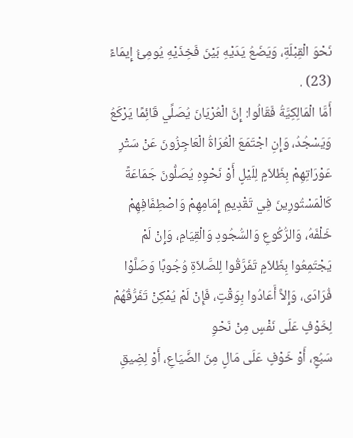نَحْوَ الْقِبْلَةِ، وَيَضَعُ يَدَيْهِ بَيْنَ فَخِذَيْهِ يُومِئُ إِيمَاءً (23) .
أَمَّا الْمَالِكِيَّةُ فَقَالُوا: إِنَّ الْعُرْيَانَ يُصَلِّي قَائِمًا يَرْكَعُ وَيَسْجُدُ، وَإِنِ اجْتَمَعَ الْعُرَاةُ الْعَاجِزُونَ عَنْ سَتْرِ عَوْرَاتِهِمْ بِظَلاَمٍ لِلَيْلٍ أَوْ نَحْوِهِ يُصَلُّونَ جَمَاعَةً كَالْمَسْتُورِينَ فِي تَقْدِيمِ إِمَامِهِمْ وَاصْطِفَافِهِمْ خَلْفَهُ، وَالرُّكُوعِ وَالسُّجُودِ وَالْقِيَامِ، وَإِنْ لَمْ يَجْتَمِعُوا بِظَلاَمٍ تَفَرَّقُوا لِلصَّلاَةِ وُجُوبًا وَصَلَّوْا فُرَادَى، وَإِلاَّ أَعَادُوا بِوَقْتٍ، فَإِنْ لَمْ يُمْكِنْ تَفَرُّقُهُمْ لِخَوْفٍ عَلَى نَفْسٍ مِنْ نَحْوِ
سَبُعٍ، أَوْ خَوْفٍ عَلَى مَالٍ مِنَ الضَّيَاعِ، أَوْ لِضِيقِ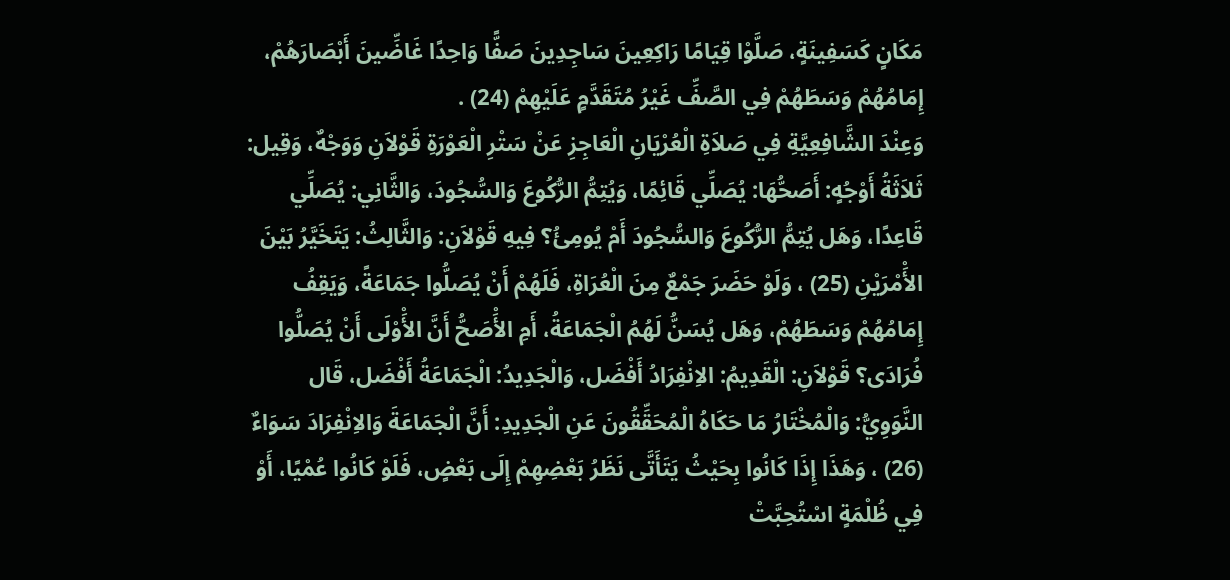مَكَانٍ كَسَفِينَةٍ، صَلَّوْا قِيَامًا رَاكِعِينَ سَاجِدِينَ صَفًّا وَاحِدًا غَاضِّينَ أَبْصَارَهُمْ، إِمَامُهُمْ وَسَطَهُمْ فِي الصَّفِّ غَيْرُ مُتَقَدَّمٍ عَلَيْهِمْ (24) .
وَعِنْدَ الشَّافِعِيَّةِ فِي صَلاَةِ الْعُرْيَانِ الْعَاجِزِ عَنْ سَتْرِ الْعَوْرَةِ قَوْلاَنِ وَوَجْهٌ، وَقِيل: ثَلاَثَةُ أَوْجُهٍ: أَصَحُّهَا: يُصَلِّي قَائِمًا، وَيُتِمُّ الرُّكُوعَ وَالسُّجُودَ، وَالثَّانِي: يُصَلِّي قَاعِدًا، وَهَل يُتِمُّ الرُّكُوعَ وَالسُّجُودَ أَمْ يُومِئُ؟ فِيهِ قَوْلاَنِ: وَالثَّالِثُ: يَتَخَيَّرُ بَيْنَ الأَْمْرَيْنِ (25) ، وَلَوْ حَضَرَ جَمْعٌ مِنَ الْعُرَاةِ، فَلَهُمْ أَنْ يُصَلُّوا جَمَاعَةً، وَيَقِفُ إِمَامُهُمْ وَسَطَهُمْ، وَهَل يُسَنُّ لَهُمُ الْجَمَاعَةُ، أَمِ الأَْصَحُّ أَنَّ الأَْوْلَى أَنْ يُصَلُّوا فُرَادَى؟ قَوْلاَنِ: الْقَدِيمُ: الاِنْفِرَادُ أَفْضَل، وَالْجَدِيدُ: الْجَمَاعَةُ أَفْضَل، قَال النَّوَوِيُّ: وَالْمُخْتَارُ مَا حَكَاهُ الْمُحَقِّقُونَ عَنِ الْجَدِيدِ: أَنَّ الْجَمَاعَةَ وَالاِنْفِرَادَ سَوَاءٌ (26) ، وَهَذَا إِذَا كَانُوا بِحَيْثُ يَتَأَتَّى نَظَرُ بَعْضِهِمْ إِلَى بَعْضٍ، فَلَوْ كَانُوا عُمْيًا، أَوْ فِي ظُلْمَةٍ اسْتُحِبَّتْ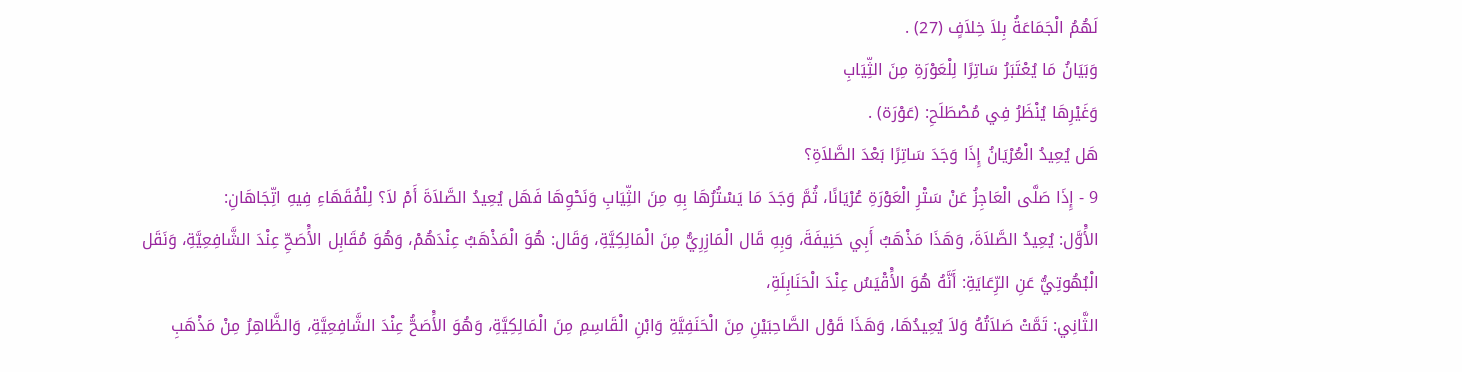لَهُمُ الْجَمَاعَةُ بِلاَ خِلاَفٍ (27) .
وَبَيَانُ مَا يُعْتَبَرُ سَاتِرًا لِلْعَوْرَةِ مِنَ الثِّيَابِ
وَغَيْرِهَا يُنْظَرُ فِي مُصْطَلَحِ: (عَوْرَة) .
هَل يُعِيدُ الْعُرْيَانُ إِذَا وَجَدَ سَاتِرًا بَعْدَ الصَّلاَةِ؟
9 - إِذَا صَلَّى الْعَاجِزُ عَنْ سَتْرِ الْعَوْرَةِ عُرْيَانًا، ثُمَّ وَجَدَ مَا يَسْتُرُهَا بِهِ مِنَ الثِّيَابِ وَنَحْوِهَا فَهَل يُعِيدُ الصَّلاَةَ أَمْ لاَ؟ لِلْفُقَهَاءِ فِيهِ اتِّجَاهَانِ:
الأَْوَّل: يُعِيدُ الصَّلاَةَ، وَهَذَا مَذْهَبُ أَبِي حَنِيفَةَ، وَبِهِ قَال الْمَازِرِيُّ مِنَ الْمَالِكِيَّةِ، وَقَال: هُوَ الْمَذْهَبُ عِنْدَهُمْ، وَهُوَ مُقَابِل الأَْصَحِّ عِنْدَ الشَّافِعِيَّةِ، وَنَقَل الْبُهُوتِيُّ عَنِ الرِّعَايَةِ: أَنَّهُ هُوَ الأَْقْيَسُ عِنْدَ الْحَنَابِلَةِ،
الثَّانِي: تَمَّتْ صَلاَتُهُ وَلاَ يُعِيدُهَا، وَهَذَا قَوْل الصَّاحِبَيْنِ مِنَ الْحَنَفِيَّةِ وَابْنِ الْقَاسِمِ مِنَ الْمَالِكِيَّةِ، وَهُوَ الأَْصَحُّ عِنْدَ الشَّافِعِيَّةِ، وَالظَّاهِرُ مِنْ مَذْهَبِ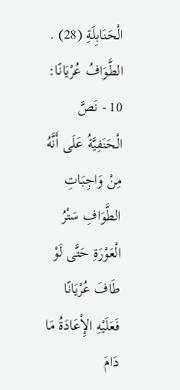الْحَنَابِلَةِ (28) .
الطَّوَافُ عُرْيَانًا:
10 - نَصَّ الْحَنَفِيَّةُ عَلَى أَنَّهُ مِنْ وَاجِبَاتِ الطَّوَافِ سَتْرُ الْعَوْرَةِ حَتَّى لَوْ طَافَ عُرْيَانًا فَعَلَيْهِ الإِْعَادَةُ مَا دَامَ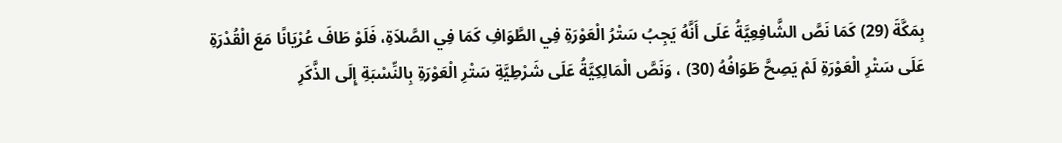بِمَكَّةَ (29) كَمَا نَصَّ الشَّافِعِيَّةُ عَلَى أَنَّهُ يَجِبُ سَتْرُ الْعَوْرَةِ فِي الطَّوَافِ كَمَا فِي الصَّلاَةِ، فَلَوْ طَافَ عُرْيَانًا مَعَ الْقُدْرَةِ
عَلَى سَتْرِ الْعَوْرَةِ لَمْ يَصِحَّ طَوَافُهُ (30) ، وَنَصَّ الْمَالِكِيَّةُ عَلَى شَرْطِيَّةِ سَتْرِ الْعَوْرَةِ بِالنِّسْبَةِ إِلَى الذَّكَرِ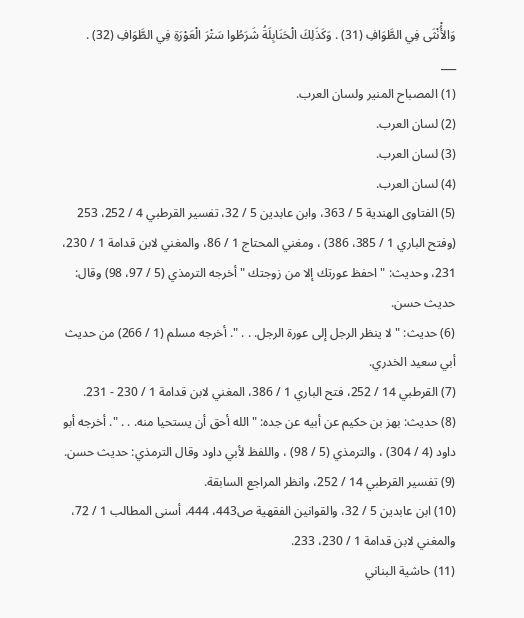وَالأُْنْثَى فِي الطَّوَافِ (31) . وَكَذَلِكَ الْحَنَابِلَةُ شَرَطُوا سَتْرَ الْعَوْرَةِ فِي الطَّوَافِ (32) .
___
(1) المصباح المنير ولسان العرب.
(2) لسان العرب.
(3) لسان العرب.
(4) لسان العرب.
(5) الفتاوى الهندية 5 / 363، وابن عابدين 5 / 32، تفسير القرطبي 4 / 252، 253 (وفتح الباري 1 / 385، 386) ، ومغني المحتاج 1 / 86، والمغني لابن قدامة 1 / 230، 231، وحديث: " احفظ عورتك إلا من زوجتك " أخرجه الترمذي (5 / 97، 98) وقال: حديث حسن.
(6) حديث: " لا ينظر الرجل إلى عورة الرجل. . . ". أخرجه مسلم (1 / 266) من حديث أبي سعيد الخدري.
(7) القرطبي 14 / 252، فتح الباري 1 / 386، المغني لابن قدامة 1 / 230 - 231.
(8) حديث: بهز بن حكيم عن أبيه عن جده: " الله أحق أن يستحيا منه. . . ". أخرجه أبو داود (4 / 304) ، والترمذي (5 / 98) ، واللفظ لأبي داود وقال الترمذي: حديث حسن.
(9) تفسير القرطبي 14 / 252، وانظر المراجع السابقة.
(10) ابن عابدين 5 / 32، والقوانين الفقهية ص443، 444، أسنى المطالب 1 / 72، والمغني لابن قدامة 1 / 230، 233.
(11) حاشية البناني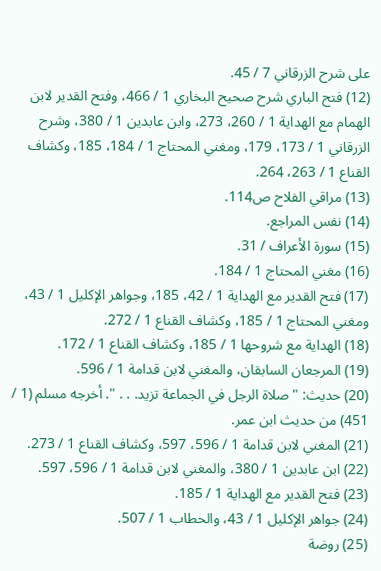على شرح الزرقاني 7 / 45.
(12) فتح الباري شرح صحيح البخاري 1 / 466، وفتح القدير لابن الهمام مع الهداية 1 / 260، 273، وابن عابدين 1 / 380، وشرح الزرقاني 1 / 173، 179، ومغني المحتاج 1 / 184، 185، وكشاف القناع 1 / 263، 264.
(13) مراقي الفلاح ص114.
(14) نفس المراجع.
(15) سورة الأعراف / 31.
(16) مغني المحتاج 1 / 184.
(17) فتح القدير مع الهداية 1 / 42، 185، وجواهر الإكليل 1 / 43، ومغني المحتاج 1 / 185، وكشاف القناع 1 / 272.
(18) الهداية مع شروحها 1 / 185، وكشاف القناع 1 / 172.
(19) المرجعان السابقان، والمغني لابن قدامة 1 / 596.
(20) حديث: " صلاة الرجل في الجماعة تزيد. . . ". أخرجه مسلم (1 / 451) من حديث ابن عمر.
(21) المغني لابن قدامة 1 / 596، 597، وكشاف القناع 1 / 273.
(22) ابن عابدين 1 / 380، والمغني لابن قدامة 1 / 596، 597.
(23) فتح القدير مع الهداية 1 / 185.
(24) جواهر الإكليل 1 / 43، والحطاب 1 / 507.
(25) روضة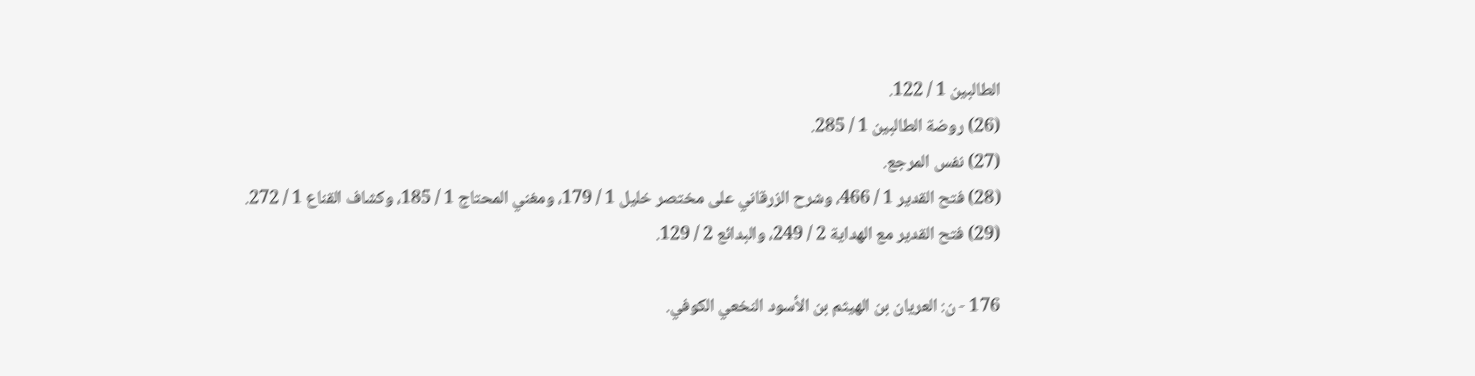الطالبين 1 / 122.
(26) روضة الطالبين 1 / 285.
(27) نفس المرجع.
(28) فتح القدير 1 / 466، وشرح الزرقاني على مختصر خليل 1 / 179، ومغني المحتاج 1 / 185، وكشاف القناع 1 / 272.
(29) فتح القدير مع الهداية 2 / 249، والبدائع 2 / 129.

176 - ن: العريان بن الهيثم بن الأسود النخعي الكوفي.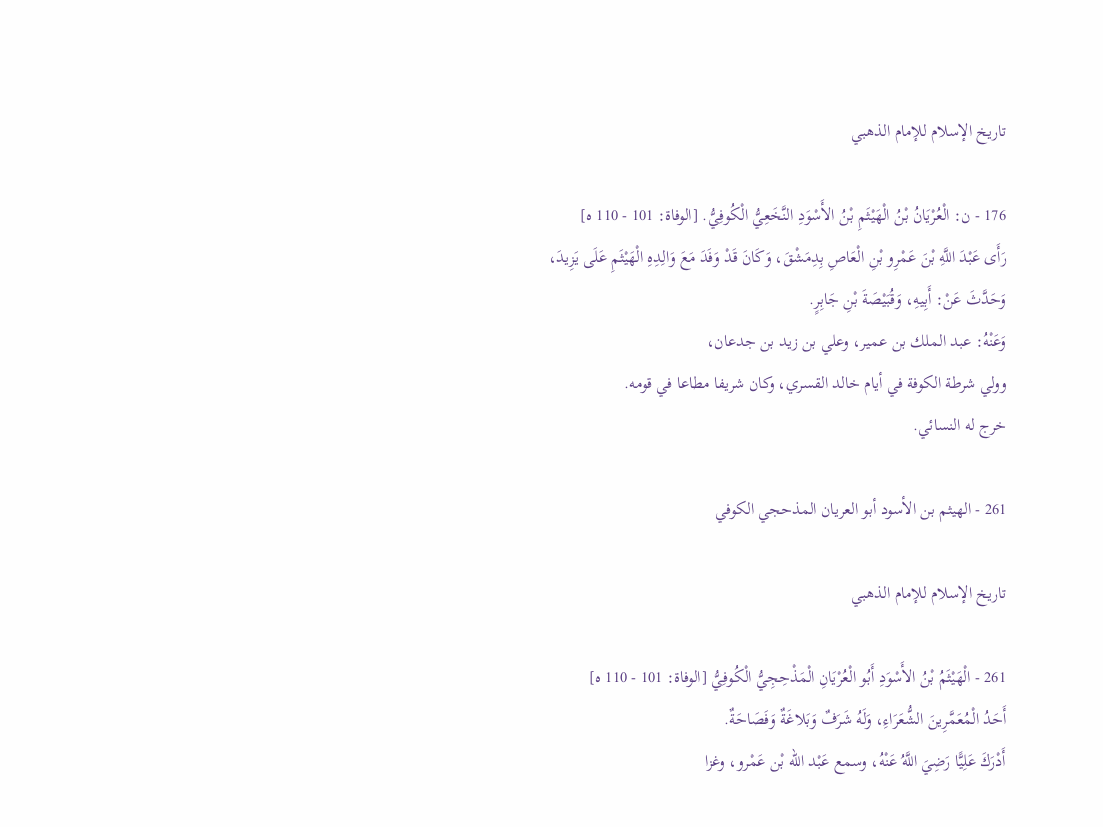تاريخ الإسلام للإمام الذهبي

176 - ن: الْعُرْيَانُ بْنُ الْهَيْثَمِ بْنُ الأَسْوَدِ النَّخَعِيُّ الْكُوفِيُّ. [الوفاة: 101 - 110 ه]
رَأَى عَبْدَ اللَّهِ بْنَ عَمْرِو بْنِ الْعَاصِ بِدِمَشْقَ، وَكَانَ قَدْ وَفَدَ مَعَ وَالِدِهِ الْهَيْثَمِ عَلَى يَزِيدَ،
وَحَدَّثَ عَنْ: أَبِيهِ، وَقُبَيْصَةَ بْنِ جَابِرٍ.
وَعَنْهُ: عبد الملك بن عمير، وعلي بن زيد بن جدعان،
وولي شرطة الكوفة في أيام خالد القسري، وكان شريفا مطاعا في قومه.
خرج له النسائي.

261 - الهيثم بن الأسود أبو العريان المذحجي الكوفي

تاريخ الإسلام للإمام الذهبي

261 - الْهَيْثَمُ بْنُ الأَسْوَدِ أَبُو الْعُرْيَانِ الْمَذْحِجِيُّ الْكُوفِيُّ [الوفاة: 101 - 110 ه]
أَحَدُ الْمُعَمَّرِينَ الشُّعَرَاءِ، وَلَهُ شَرَفٌ وَبَلاغَةٌ وَفَصَاحَةٌ.
أَدْرَكَ عَلِيًّا رَضِيَ اللَّهُ عَنْهُ، وسمع عَبْد الله بْن عَمْرو، وغزا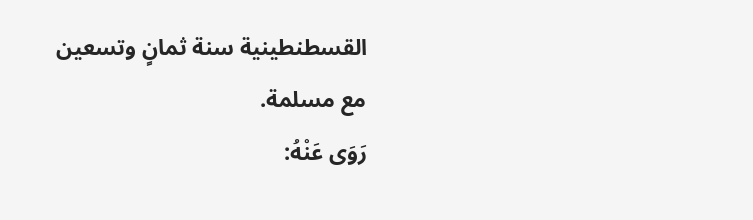القسطنطينية سنة ثمانٍ وتسعين مع مسلمة.
رَوَى عَنْهُ: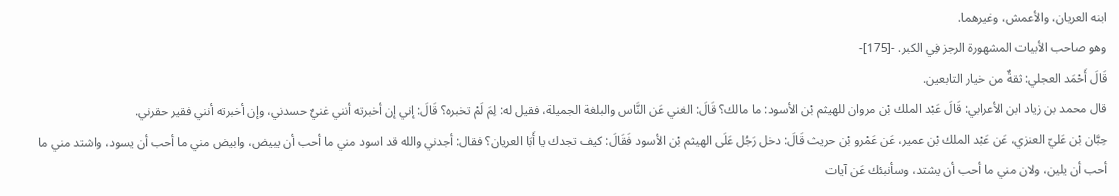ابنه العريان، والأعمش، وغيرهما.
وهو صاحب الأبيات المشهورة الرجز فِي الكبر. -[175]-
قَالَ أَحْمَد العجلي: ثقةٌ من خيار التابعين.
قال محمد بن زياد ابن الأعرابي: قَالَ عَبْد الملك بْن مروان للهيثم بْن الأسود: ما مالك؟ قَالَ: الغني عَن النَّاس والبلغة الجميلة، فقيل له: لِمَ لَمْ تخبره؟ قَالَ: إني إن أخبرته أنني غنيٌ حسدني، وإن أخبرته أنني فقير حقرني.
حِبَّان بْن عَليّ العنزي، عَن عَبْد الملك بْن عمير، عَن عَمْرو بْن حريث قَالَ: دخل رَجُل عَلَى الهيثم بْن الأسود فَقَالَ: كيف تجدك يا أَبَا العريان؟ فقال: أجدني والله قد اسود مني ما أحب أن يبيض، وابيض مني ما أحب أن يسود، واشتد مني ما أحب أن يلين، ولان مني ما أحب أن يشتد، وسأنبئك عَن آيات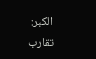الكبر:
تقارب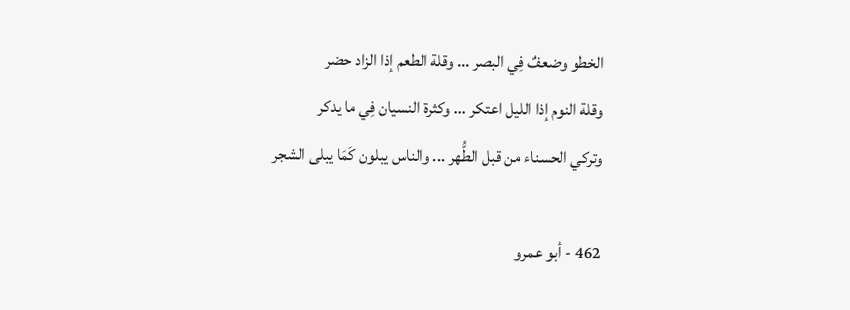الخطو وضعفٌ فِي البصر ... وقلة الطعم إذا الزاد حضر
وقلة النوم إذا الليل اعتكر ... وكثرة النسيان فِي ما يدكر
وتركي الحسناء من قبل الطُّهر ... والناس يبلون كَمَا يبلى الشجر

462 - أبو عمرو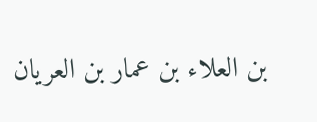بن العلاء بن عمار بن العريان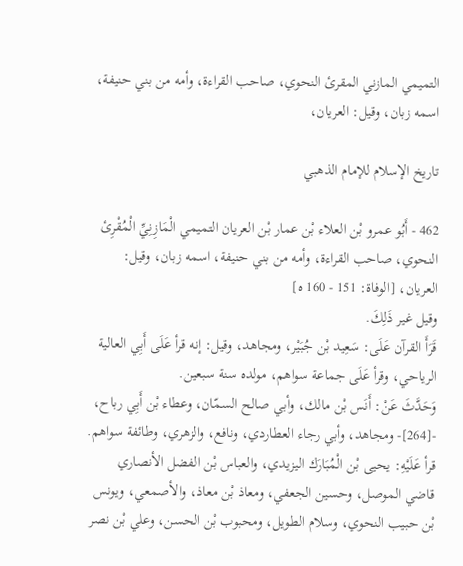التميمي المازني المقرئ النحوي، صاحب القراءة، وأمه من بني حنيفة، اسمه زبان، وقيل: العريان،

تاريخ الإسلام للإمام الذهبي

462 - أَبُو عمرو بْن العلاء بْن عمار بْن العريان التميمي الْمَازِنِيِّ الْمُقْرِئ النحوي، صاحب القراءة، وأمه من بني حنيفة، اسمه زبان، وقيل: العريان، [الوفاة: 151 - 160 ه]
وقيل غير ذَلِكَ.
قَرَأَ القرآن عَلَى: سَعِيد بْن جُبَيْر، ومجاهد، وقيل: إنه قرأ عَلَى أَبِي العالية الرياحي، وقرأ عَلَى جماعة سواهم، مولده سنة سبعين.
وَحَدَّثَ عَنْ: أَنَس بْن مالك، وأبي صالح السمّان، وعطاء بْن أَبِي رباح، -[264]- ومجاهد، وأبي رجاء العطاردي، ونافع، والزهري، وطائفة سواهم.
قرأ عَلَيْهِ: يحيى بْن الْمُبَارَك اليزيدي، والعباس بْن الفضل الأنصاري قاضي الموصل، وحسين الجعفي، ومعاذ بْن معاذ، والأصمعي، ويونس بْن حبيب النحوي، وسلام الطويل، ومحبوب بْن الحسن، وعلي بْن نصر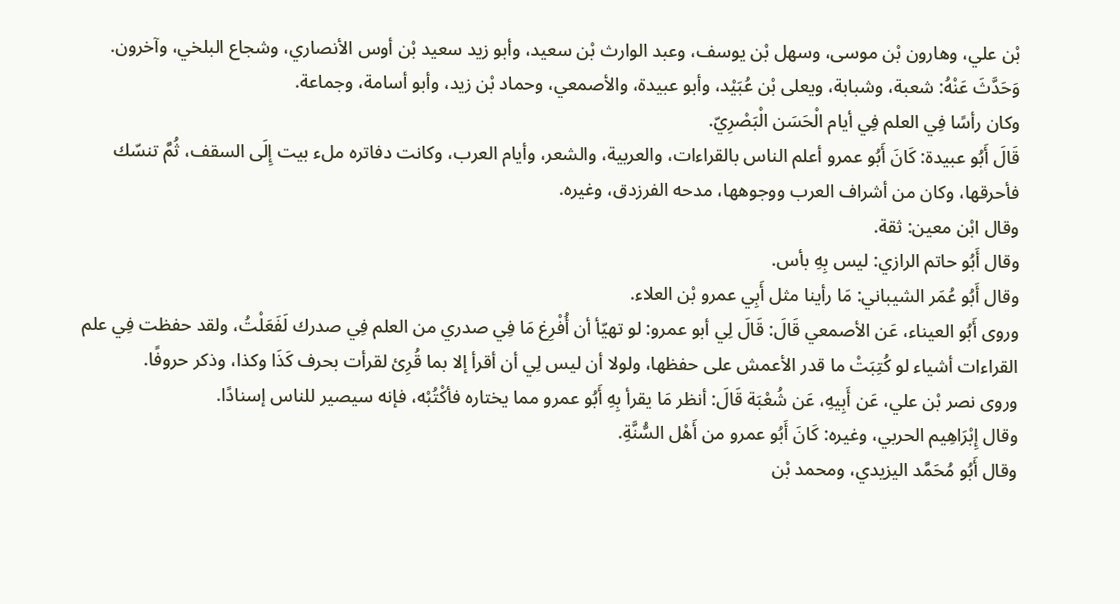بْن علي، وهارون بْن موسى، وسهل بْن يوسف، وعبد الوارث بْن سعيد، وأبو زيد سعيد بْن أوس الأنصاري، وشجاع البلخي، وآخرون.
وَحَدَّثَ عَنْهُ: شعبة، وشبابة، ويعلى بْن عُبَيْد، وأبو عبيدة، والأصمعي، وحماد بْن زيد، وأبو أسامة، وجماعة.
وكان رأسًا فِي العلم فِي أيام الْحَسَن الْبَصْرِيّ.
قَالَ أَبُو عبيدة: كَانَ أَبُو عمرو أعلم الناس بالقراءات، والعربية، والشعر، وأيام العرب، وكانت دفاتره ملء بيت إِلَى السقف، ثُمَّ تنسّك فأحرقها، وكان من أشراف العرب ووجوهها، مدحه الفرزدق، وغيره.
وقال ابْن معين: ثقة.
وقال أَبُو حاتم الرازي: ليس بِهِ بأس.
وقال أَبُو عُمَر الشيباني: مَا رأينا مثل أَبِي عمرو بْن العلاء.
وروى أَبُو العيناء، عَن الأصمعي قَالَ: قَالَ لِي أبو عمرو: لو تهيّأ أن أُفْرِغ مَا فِي صدري من العلم فِي صدرك لَفَعَلْتُ، ولقد حفظت فِي علم القراءات أشياء لو كُتِبَتْ ما قدر الأعمش على حفظها، ولولا أن ليس لِي أن أقرأ إلا بما قُرِئ لقرأت بحرف كَذَا وكذا، وذكر حروفًا.
وروى نصر بْن علي، عَن أَبِيهِ، عَن شُعْبَة قَالَ: أنظر مَا يقرأ بِهِ أَبُو عمرو مما يختاره فأكْتُبْه، فإنه سيصير للناس إسنادًا.
وقال إِبْرَاهِيم الحربي، وغيره: كَانَ أَبُو عمرو من أَهْل السُّنَّةِ.
وقال أَبُو مُحَمَّد اليزيدي، ومحمد بْن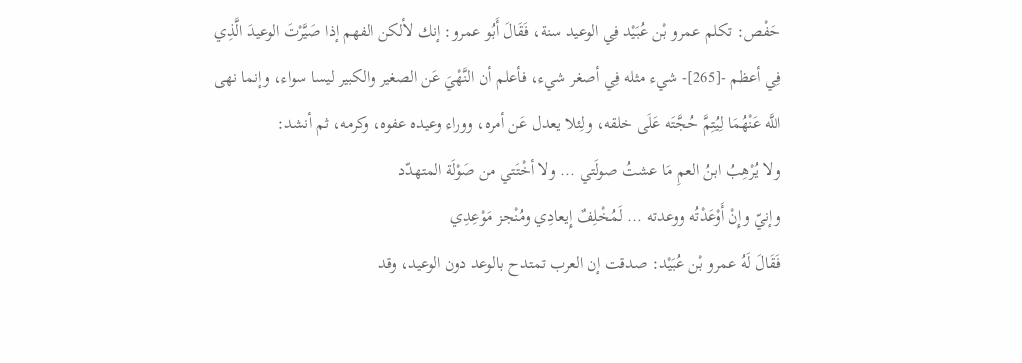حَفْص: تكلم عمرو بْن عُبَيْد فِي الوعيد سنة، فَقَالَ أَبُو عمرو: إنك لألكن الفهم إذا صَيَّرْتَ الوعيدَ الَّذِي فِي أعظم -[265]- شيء مثله فِي أصغر شيء، فأعلم أن النَّهْيَ عَن الصغير والكبير ليسا سواء، وإنما نهى اللَّه عَنْهُمَا لِيُتِمَّ حُجَّتَه عَلَى خلقه، ولِئلا يعدل عَن أمره، ووراء وعيده عفوه، وكرمه، ثم أنشد:
ولا يُرْهِبُ ابنُ العمِ مَا عشتُ صولَتي ... ولا أخْتَتي من صَوْلَة المتهدّد
وإنيّ وإِنْ أَوْعَدْتُه ووعدته ... لَمُخْلِفٌ إِيعادِي ومُنْجز مَوْعِدِي
فَقَالَ لَهُ عمرو بْن عُبَيْد: صدقت إن العرب تمتدح بالوعد دون الوعيد، وقد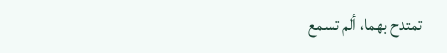تمتدح بهما، ألم تسمع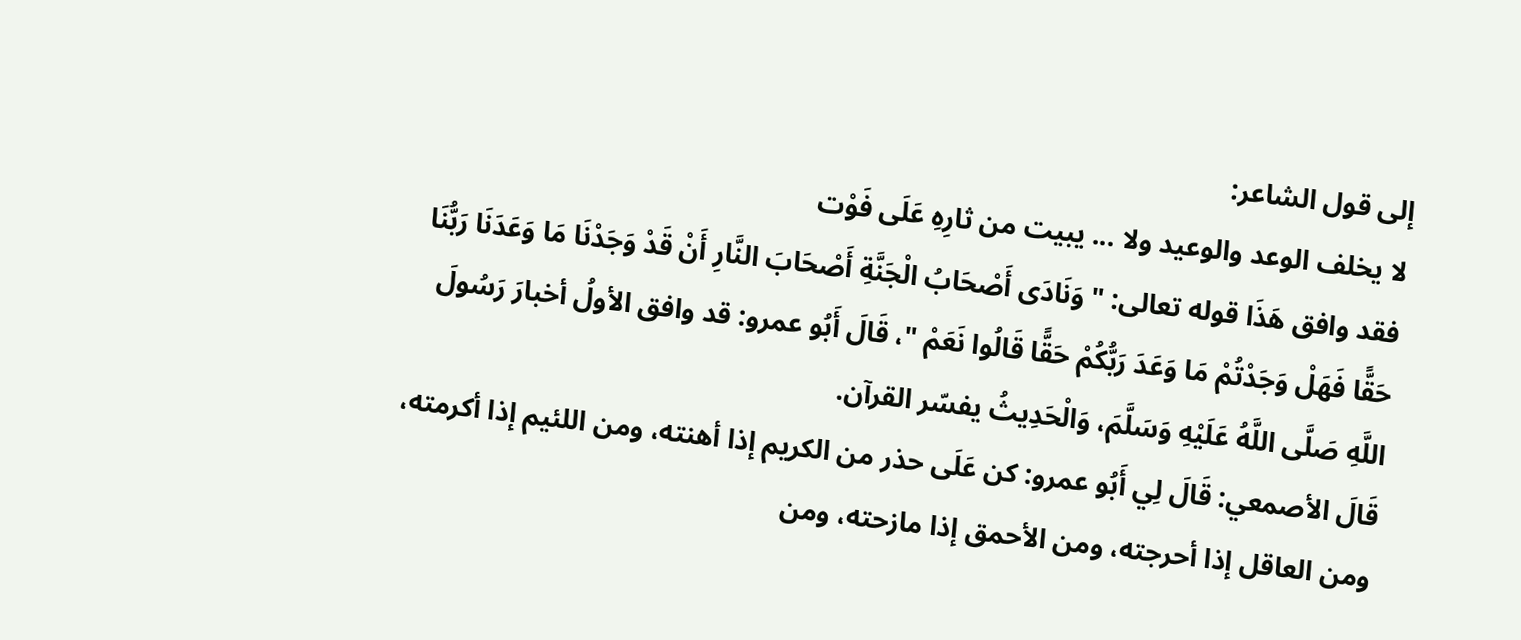إلى قول الشاعر:
لا يخلف الوعد والوعيد ولا ... يبيت من ثارِهِ عَلَى فَوْت
فقد وافق هَذَا قوله تعالى: " وَنَادَى أَصْحَابُ الْجَنَّةِ أَصْحَابَ النَّارِ أَنْ قَدْ وَجَدْنَا مَا وَعَدَنَا رَبُّنَا حَقًّا فَهَلْ وَجَدْتُمْ مَا وَعَدَ رَبُّكُمْ حَقًّا قَالُوا نَعَمْ "، قَالَ أَبُو عمرو: قد وافق الأولُ أخبارَ رَسُولَ اللَّهِ صَلَّى اللَّهُ عَلَيْهِ وَسَلَّمَ، وَالْحَدِيثُ يفسّر القرآن.
قَالَ الأصمعي: قَالَ لِي أَبُو عمرو: كن عَلَى حذر من الكريم إذا أهنته، ومن اللئيم إذا أكرمته، ومن العاقل إذا أحرجته، ومن الأحمق إذا مازحته، ومن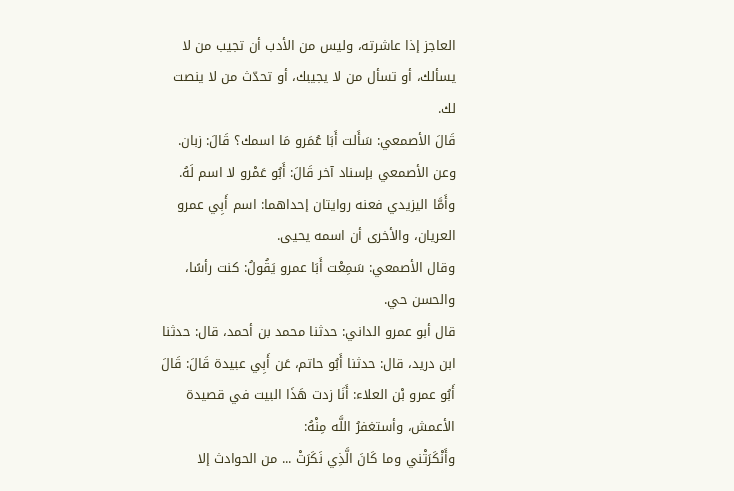العاجز إذا عاشرته، وليس من الأدب أن تجيب من لا يسألك، أو تسأل من لا يجيبك، أو تحدّث من لا ينصت لك.
قَالَ الأصمعي: سَأَلت أَبَا عُمَرو مَا اسمك؟ قَالَ: زبان.
وعن الأصمعي بإسناد آخر قَالَ: أَبُو عَمْرو لا اسم لَهُ.
وأَمَّا اليزيدي فعنه روايتان إحداهما: اسم أَبِي عمرو العريان، والأخرى أن اسمه يحيى.
وقال الأصمعي: سَمِعْت أَبَا عمرو يَقُولُ: كنت رأسًا، والحسن حي.
قال أبو عمرو الداني: حدثنا محمد بن أحمد، قال: حدثنا ابن دريد، قال: حدثنا أَبُو حاتم، عَن أَبِي عبيدة قَالَ: قَالَ أَبُو عمرو بْن العلاء: أَنَا زدت هَذَا البيت في قصيدة الأعمش، وأستغفرُ اللَّه مِنْهُ:
وأَنْكَرَتْني وما كَانَ الَّذِي نَكَرَتْ ... من الحوادث إلا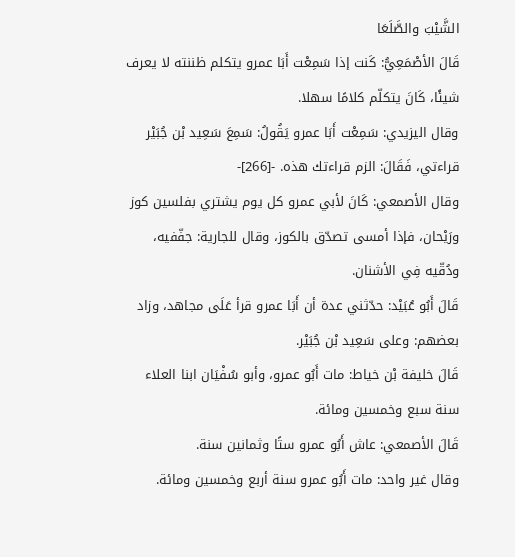الشَّيْبَ والصَّلَعَا
قَالَ الأصْمَعِيُّ: كَنت إذا سَمِعْت أَبَا عمرو يتكلم ظننته لا يعرف شيئًا، كَانَ يتكلّم كلامًا سهلا.
وقال اليزيدي: سَمِعْت أَبَا عمرو يَقُولُ: سَمِعَ سَعِيد بْن جُبَيْر قراءتي، فَقَالَ: الزم قراءتك هذه. -[266]-
وقال الأصمعي: كَانَ لأبي عمرو كل يوم يشتري بفلسين كوز ورَيْحان، فإذا أمسى تصدّق بالكوز، وقال للجارية: جفّفيه، ودُقّيه فِي الأشنان.
قَالَ أَبُو عُبَيْد: حدّثني عدة أن أَبَا عمرو قرأ عَلَى مجاهد، وزاد بعضهم: وعلى سَعِيد بْن جُبَيْر.
قَالَ خليفة بْن خياط: مات أَبُو عمرو، وأبو سُفْيَان ابنا العلاء سنة سبع وخمسين ومائة.
قَالَ الأصمعي: عاش أَبُو عمرو ستًا وثمانين سنة.
وقال غير واحد: مات أَبُو عمرو سنة أربع وخمسين ومائة.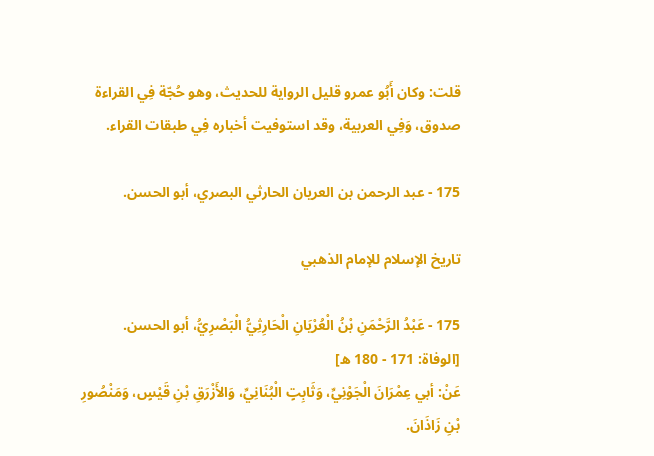قلت: وكان أَبُو عمرو قليل الرواية للحديث، وهو حُجّة فِي القراءة صدوق، وَفِي العربية، وقد استوفيت أخباره فِي طبقات القراء.

175 - عبد الرحمن بن العريان الحارثي البصري، أبو الحسن.

تاريخ الإسلام للإمام الذهبي

175 - عَبْدُ الرَّحْمَنِ بْنُ الْعُرْيَانِ الْحَارِثِيُّ الْبَصْرِيُّ، أبو الحسن. [الوفاة: 171 - 180 ه]
عَنْ: أبي عِمْرَانَ الْجَوْنِيِّ، وَثَابِتٍ الْبُنَانِيِّ، وَالأَزْرَقِ بْنِ قَيْسٍ، وَمَنْصُورِ بْنِ زَاذَانَ.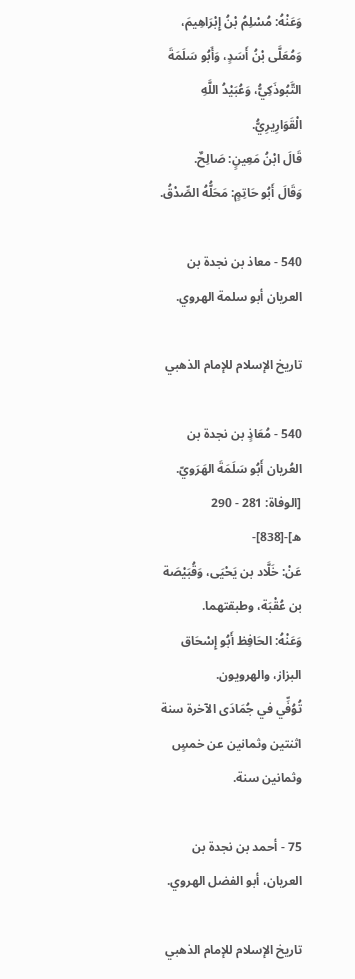وَعَنْهُ: مُسْلِمُ بْنُ إِبْرَاهِيمَ، وَمُعَلَّى بْنُ أَسَدٍ، وَأَبُو سَلَمَةَ التَّبُوذَكِيُّ، وَعُبَيْدُ اللَّهِ الْقَوَارِيرِيُّ.
قَالَ ابْنُ مَعِينٍ: صَالِحٌ.
وَقَالَ أَبُو حَاتِمٍ: مَحَلُّهُ الصِّدْقُ.

540 - معاذ بن نجدة بن العريان أبو سلمة الهروي.

تاريخ الإسلام للإمام الذهبي

540 - مُعَاذٍ بن نجدة بن العُريان أَبُو سَلَمَةَ الهَرَويّ. [الوفاة: 281 - 290 ه]-[838]-
عَنْ: خَلَّاد بن يَحْيَى، وَقُبَيْصَة بن عُقْبَة، وطبقتهما.
وَعَنْهُ: الحَافِظ أَبُو إِسْحَاق البزاز، والهرويون.
تُوُفِّي في جُمَادَى الآخرة سنة اثنتين وثمانين عن خمسٍ وثمانين سنة.

75 - أحمد بن نجدة بن العريان، أبو الفضل الهروي.

تاريخ الإسلام للإمام الذهبي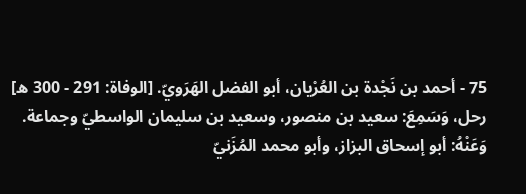75 - أحمد بن نَجْدة بن العُرْيان، أبو الفضل الهَرَويّ. [الوفاة: 291 - 300 ه]
رحل، وَسَمِعَ: سعيد بن منصور، وسعيد بن سليمان الواسطيّ وجماعة.
وَعَنْهُ: أبو إسحاق البزاز، وأبو محمد المُزَنيّ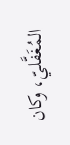المُغَفَّليّ، وكان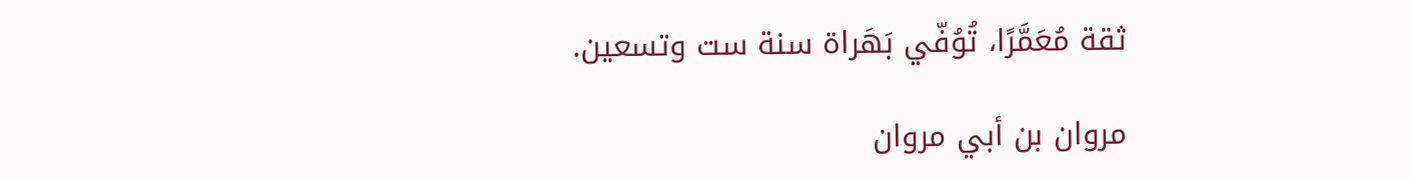ثقة مُعَمَّرًا، تُوُفّي بَهَراة سنة ست وتسعين.

مروان بن أبي مروان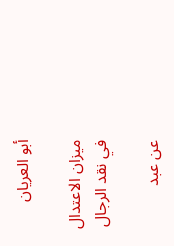أبو العريان

ميزان الاعتدال في نقد الرجال

عن عبد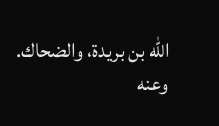الله بن بريدة، والضحاك.
وعنه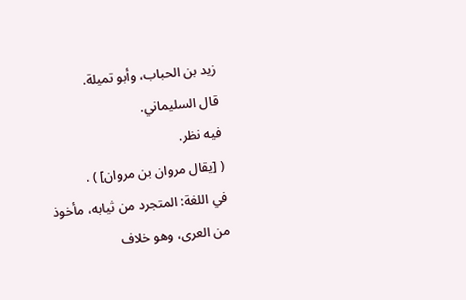زيد بن الحباب، وأبو تميلة.
قال السليماني.
فيه نظر.
( [يقال مروان بن مروان] ) .
في اللغة: المتجرد من ثيابه، مأخوذ من العرى، وهو خلاف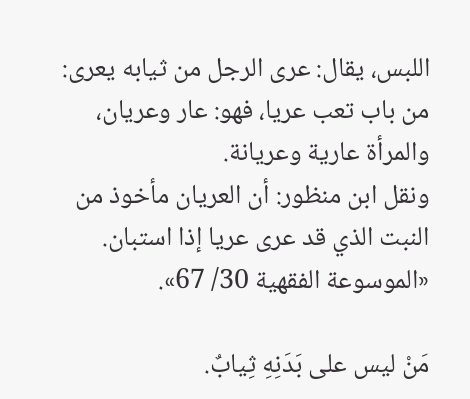اللبس، يقال: عرى الرجل من ثيابه يعرى: من باب تعب عريا، فهو: عار وعريان، والمرأة عارية وعريانة.
ونقل ابن منظور: أن العريان مأخوذ من النبت الذي قد عرى عريا إذا استبان.
«الموسوعة الفقهية 30/ 67».

مَنْ ليس على بَدَنِهِ ثِيابٌ.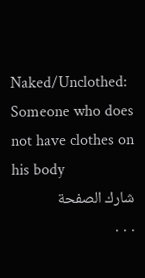Naked/Unclothed: Someone who does not have clothes on his body
شارك الصفحة
. . .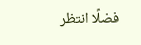فضلًا انتظر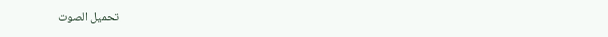تحميل الصوت